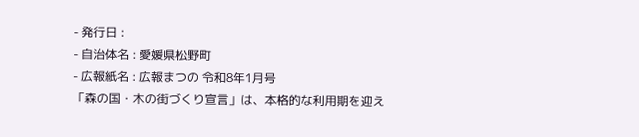- 発行日 :
- 自治体名 : 愛媛県松野町
- 広報紙名 : 広報まつの 令和8年1月号
「森の国・木の街づくり宣言」は、本格的な利用期を迎え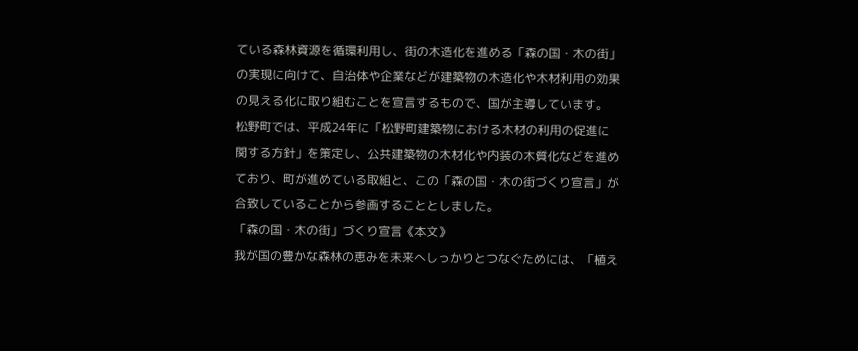ている森林資源を循環利用し、街の木造化を進める「森の国・木の街」の実現に向けて、自治体や企業などが建築物の木造化や木材利用の効果の見える化に取り組むことを宣言するもので、国が主導しています。
松野町では、平成24年に「松野町建築物における木材の利用の促進に関する方針」を策定し、公共建築物の木材化や内装の木質化などを進めており、町が進めている取組と、この「森の国・木の街づくり宣言」が合致していることから参画することとしました。
「森の国・木の街」づくり宣言《本文》
我が国の豊かな森林の恵みを未来へしっかりとつなぐためには、「植え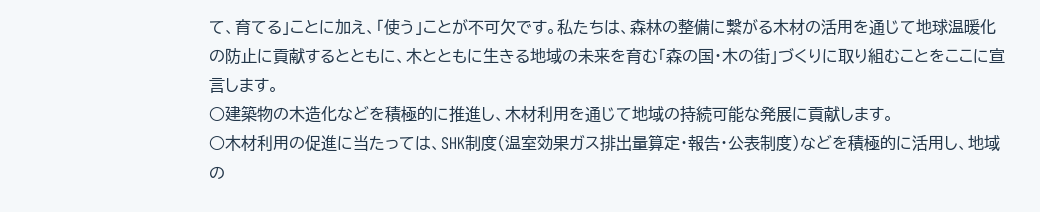て、育てる」ことに加え、「使う」ことが不可欠です。私たちは、森林の整備に繋がる木材の活用を通じて地球温暖化の防止に貢献するとともに、木とともに生きる地域の未来を育む「森の国・木の街」づくりに取り組むことをここに宣言します。
○建築物の木造化などを積極的に推進し、木材利用を通じて地域の持続可能な発展に貢献します。
○木材利用の促進に当たっては、SHK制度(温室効果ガス排出量算定・報告・公表制度)などを積極的に活用し、地域の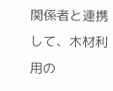関係者と連携して、木材利用の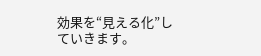効果を“見える化”していきます。